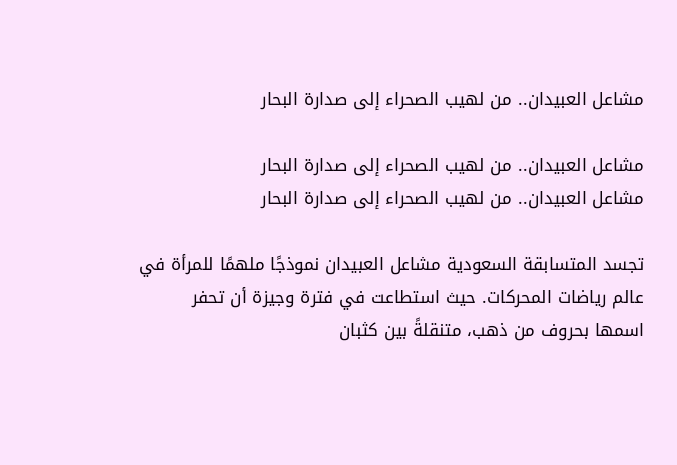مشاعل العبيدان.. من لهيب الصحراء إلى صدارة البحار

مشاعل العبيدان.. من لهيب الصحراء إلى صدارة البحار
مشاعل العبيدان.. من لهيب الصحراء إلى صدارة البحار

تجسد المتسابقة السعودية مشاعل العبيدان نموذجًا ملهمًا للمرأة في عالم رياضات المحركات. حيث استطاعت في فترة وجيزة أن تحفر اسمها بحروف من ذهب، متنقلةً بين كثبان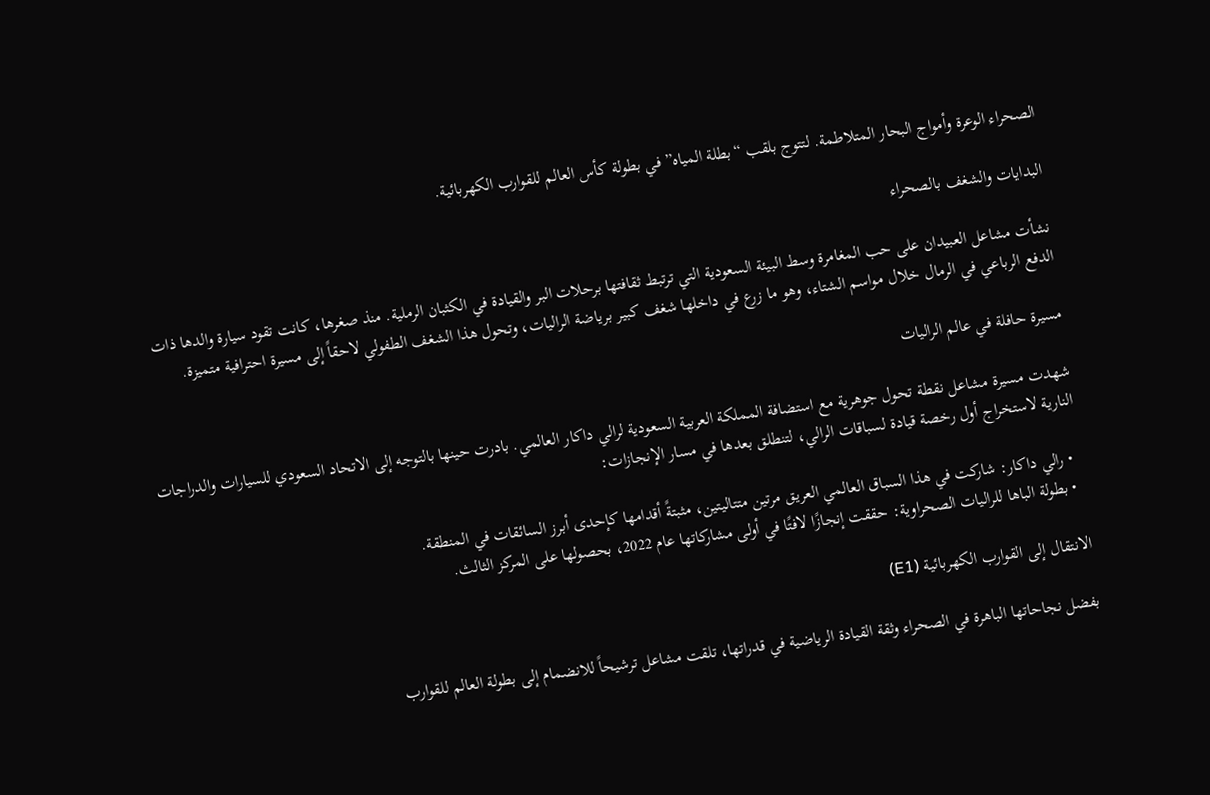الصحراء الوعرة وأمواج البحار المتلاطمة. لتتوج بلقب “بطلة المياه” في بطولة كأس العالم للقوارب الكهربائية.

البدايات والشغف بالصحراء

نشأت مشاعل العبيدان على حب المغامرة وسط البيئة السعودية التي ترتبط ثقافتها برحلات البر والقيادة في الكثبان الرملية. منذ صغرها، كانت تقود سيارة والدها ذات الدفع الرباعي في الرمال خلال مواسم الشتاء، وهو ما زرع في داخلها شغف كبير برياضة الراليات، وتحول هذا الشغف الطفولي لاحقاً إلى مسيرة احترافية متميزة.

مسيرة حافلة في عالم الراليات

شهدت مسيرة مشاعل نقطة تحول جوهرية مع استضافة المملكة العربية السعودية لرالي داكار العالمي. بادرت حينها بالتوجه إلى الاتحاد السعودي للسيارات والدراجات النارية لاستخراج أول رخصة قيادة لسباقات الرالي، لتنطلق بعدها في مسار الإنجازات:

  • رالي داكار: شاركت في هذا السباق العالمي العريق مرتين متتاليتين، مثبتةً أقدامها كإحدى أبرز السائقات في المنطقة.
  • بطولة الباها للراليات الصحراوية: حققت إنجازًا لافتًا في أولى مشاركاتها عام 2022، بحصولها على المركز الثالث.

الانتقال إلى القوارب الكهربائية (E1)

بفضل نجاحاتها الباهرة في الصحراء وثقة القيادة الرياضية في قدراتها، تلقت مشاعل ترشيحاً للانضمام إلى بطولة العالم للقوارب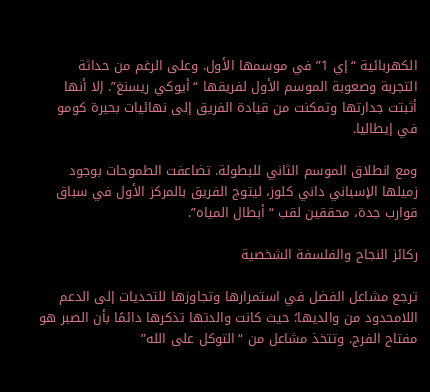الكهربائية “إي 1” في موسمها الأول. وعلى الرغم من حداثة التجربة وصعوبة الموسم الأول لفريقها “أيوكي ريسنغ”. إلا أنها أثبتت جدارتها وتمكنت من قيادة الفريق إلى نهائيات بحيرة كومو في إيطاليا.

ومع انطلاق الموسم الثاني للبطولة. تضاعفت الطموحات بوجود زميلها الإسباني داني كلوز، ليتوج الفريق بالمركز الأول في سباق قوارب جدة، محققين لقب “أبطال المياه”.

ركائز النجاح والفلسفة الشخصية

ترجع مشاعل الفضل في استمرارها وتجاوزها للتحديات إلى الدعم اللامحدود من والديها؛ حيث كانت والدتها تذكرها دائمًا بأن الصبر هو مفتاح الفرج. وتتخذ مشاعل من “التوكل على الله”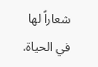شعاراً لها في الحياة.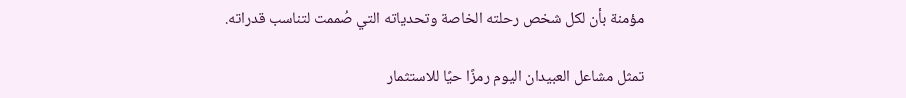مؤمنة بأن لكل شخص رحلته الخاصة وتحدياته التي صُممت لتناسب قدراته.

تمثل مشاعل العبيدان اليوم رمزًا حيًا للاستثمار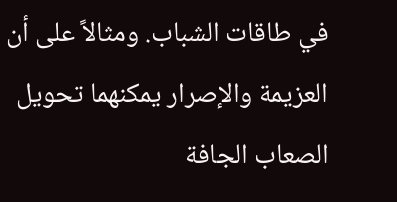في طاقات الشباب. ومثالاً على أن العزيمة والإصرار يمكنهما تحويل الصعاب الجافة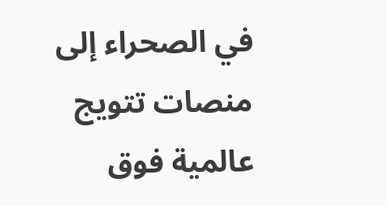في الصحراء إلى منصات تتويج عالمية فوق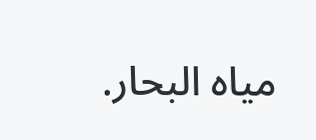مياه البحار.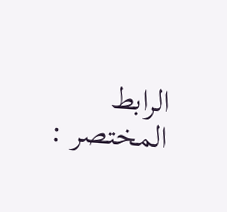الرابط المختصر :